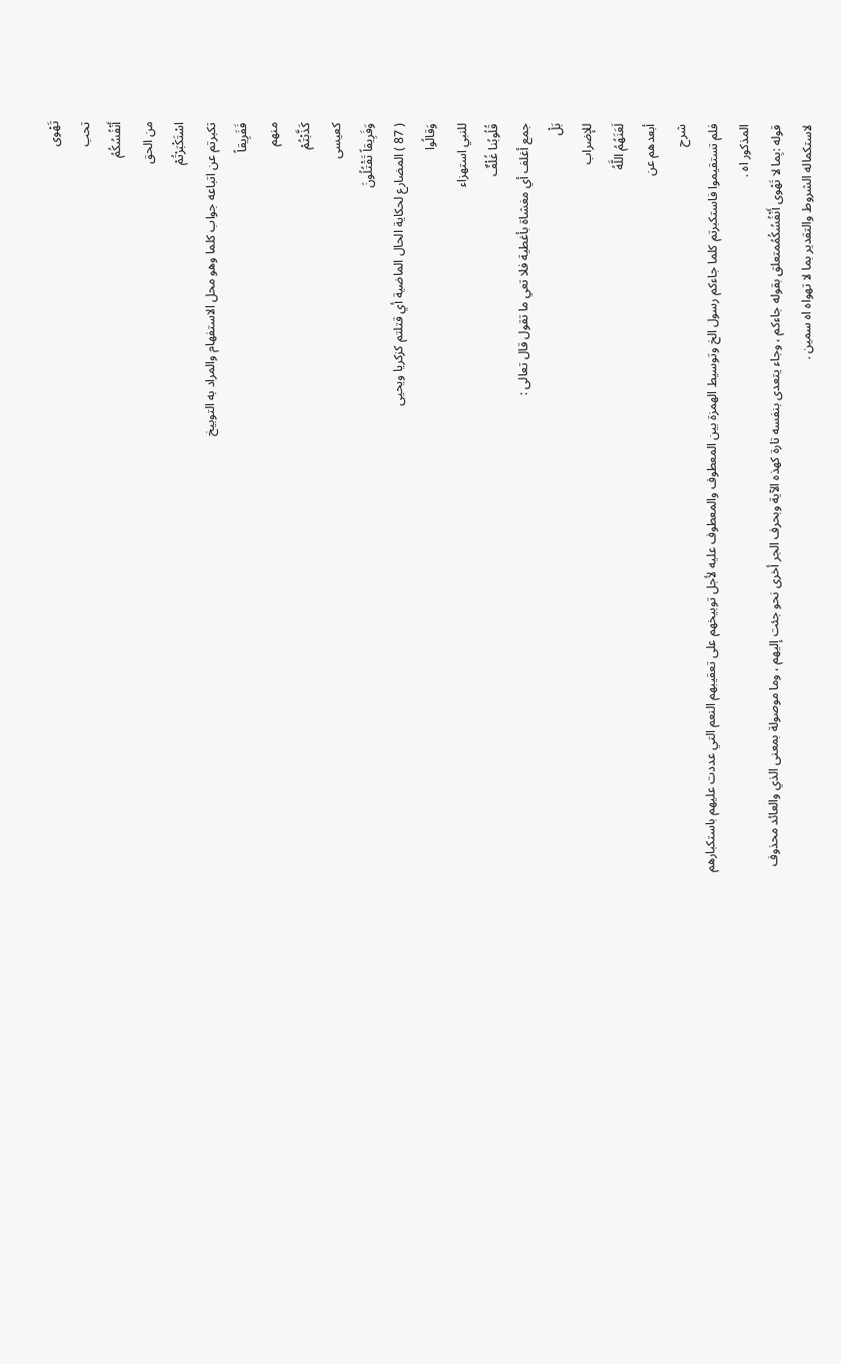تَهْوى
تحب
أَنْفُسُكُمُ
من الحق
اسْتَكْبَرْتُمْ
تكبرتم عن اتباعه جواب كلما وهو محل الاستفهام والمراد به التوبيخ
فَفَرِيقاً
منهم
كَذَّبْتُمْ
كعيسى
وَفَرِيقاً تَقْتُلُونَ
( 87 ) المضارع لحكاية الحال الماضية أي قتلتم كزكريا ويحيى
وَقالُوا
للنبي استهزاء
قُلُوبُنا غُلْفٌ
جمع أغلف أي مغشاة بأغطية فلا تعي ما تقول قال تعالى :
بَلْ
للإضراب
لَعَنَهُمُ اللَّهُ
أبعدهم عن
شرح
فلم تستقيموا فاستكبرتم كلما جاءكم رسول الخ وتوسيط الهمزة بين المعطوف والمعطوف عليه لأجل توبيخهم على تعقيبهم النعم التي عددت عليهم باستكبارهم المذكور اه .
قوله :بِما لا تَهْوى أَنْفُسُكُمُمتعلق بقوله جاءكم ، وجاء يتعدى بنفسه تارة كهذه الآية وبحرف الجر أخرى نحو جئت إليهم ، وما موصولة بمعنى الذي والعائد محذوف لاستكماله الشروط والتقدير بما لا تهواه اه سمين .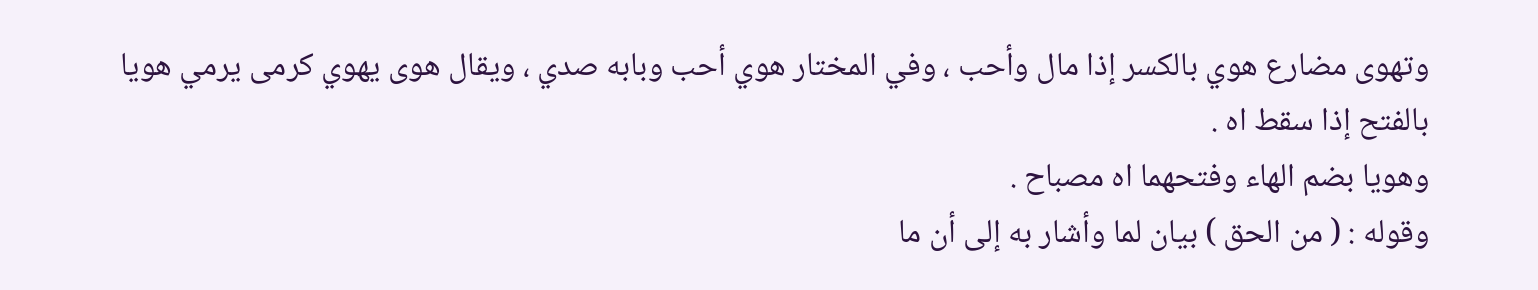وتهوى مضارع هوي بالكسر إذا مال وأحب ، وفي المختار هوي أحب وبابه صدي ، ويقال هوى يهوي كرمى يرمي هويا بالفتح إذا سقط اه .
وهويا بضم الهاء وفتحهما اه مصباح .
وقوله : ( من الحق ) بيان لما وأشار به إلى أن ما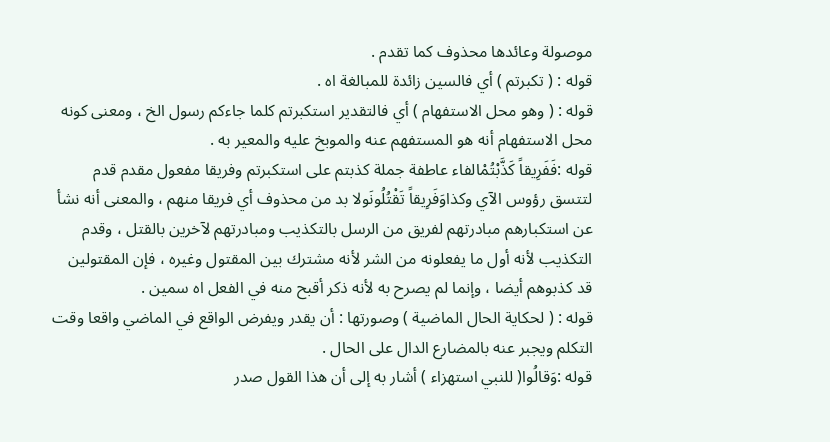موصولة وعائدها محذوف كما تقدم .
قوله : ( تكبرتم ) أي فالسين زائدة للمبالغة اه .
قوله : ( وهو محل الاستفهام ) أي فالتقدير استكبرتم كلما جاءكم رسول الخ ، ومعنى كونه محل الاستفهام أنه هو المستفهم عنه والموبخ عليه والمعير به .
قوله :فَفَرِيقاً كَذَّبْتُمْالفاء عاطفة جملة كذبتم على استكبرتم وفريقا مفعول مقدم قدم لتتسق رؤوس الآي وكذاوَفَرِيقاً تَقْتُلُونَولا بد من محذوف أي فريقا منهم ، والمعنى أنه نشأ عن استكبارهم مبادرتهم لفريق من الرسل بالتكذيب ومبادرتهم لآخرين بالقتل ، وقدم التكذيب لأنه أول ما يفعلونه من الشر لأنه مشترك بين المقتول وغيره ، فإن المقتولين قد كذبوهم أيضا ، وإنما لم يصرح به لأنه ذكر أقبح منه في الفعل اه سمين .
قوله : ( لحكاية الحال الماضية ) وصورتها : أن يقدر ويفرض الواقع في الماضي واقعا وقت التكلم ويجبر عنه بالمضارع الدال على الحال .
قوله :وَقالُوا( للنبي استهزاء ) أشار به إلى أن هذا القول صدر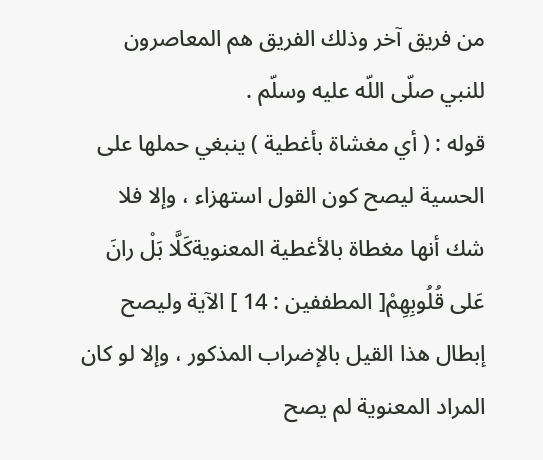من فريق آخر وذلك الفريق هم المعاصرون للنبي صلّى اللّه عليه وسلّم .
قوله : ( أي مغشاة بأغطية ) ينبغي حملها على الحسية ليصح كون القول استهزاء ، وإلا فلا شك أنها مغطاة بالأغطية المعنويةكَلَّا بَلْ رانَ عَلى قُلُوبِهِمْ[ المطففين : 14 ] الآية وليصح إبطال هذا القيل بالإضراب المذكور ، وإلا لو كان المراد المعنوية لم يصح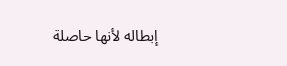إبطاله لأنها حاصلة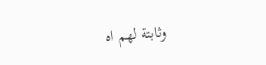وثابتة لهم اه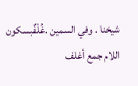شيخنا . وفي السمين .غُلْفٌبسكون اللام جمع أغلف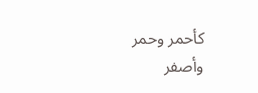كأحمر وحمر وأصفر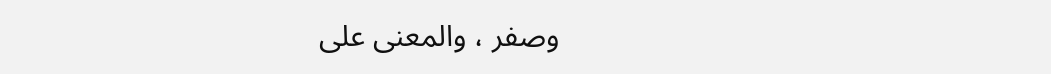وصفر ، والمعنى على